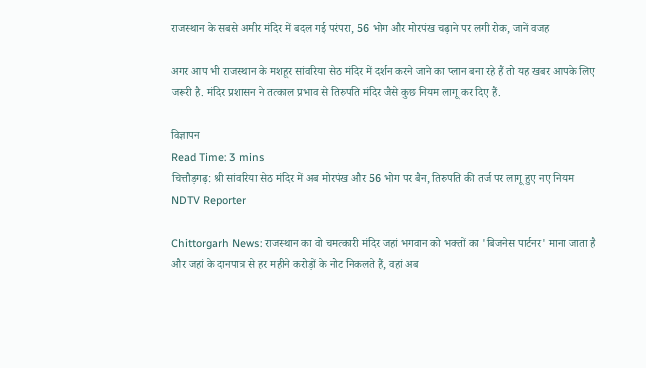राजस्थान के सबसे अमीर मंदिर में बदल गई परंपरा, 56 भोग और मोरपंख चढ़ाने पर लगी रोक, जानें वजह

अगर आप भी राजस्थान के मशहूर सांवरिया सेठ मंदिर में दर्शन करने जाने का प्लान बना रहे हैं तो यह खबर आपके लिए जरूरी है. मंदिर प्रशासन ने तत्काल प्रभाव से तिरुपति मंदिर जैसे कुछ नियम लागू कर दिए हैं.

विज्ञापन
Read Time: 3 mins
चित्तौड़गढ़: श्री सांवरिया सेठ मंदिर में अब मोरपंख और 56 भोग पर बैन, तिरुपति की तर्ज पर लागू हुए नए नियम
NDTV Reporter

Chittorgarh News: राजस्थान का वो चमत्कारी मंदिर जहां भगवान को भक्तों का 'बिजनेस पार्टनर' माना जाता है और जहां के दानपात्र से हर महीने करोड़ों के नोट निकलते हैं, वहां अब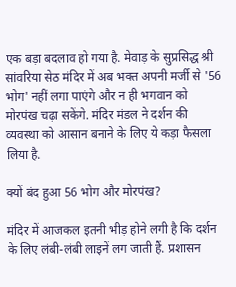एक बड़ा बदलाव हो गया है. मेवाड़ के सुप्रसिद्ध श्री सांवरिया सेठ मंदिर में अब भक्त अपनी मर्जी से '56 भोग' नहीं लगा पाएंगे और न ही भगवान को मोरपंख चढ़ा सकेंगे. मंदिर मंडल ने दर्शन की व्यवस्था को आसान बनाने के लिए ये कड़ा फैसला लिया है.

क्यों बंद हुआ 56 भोग और मोरपंख?

मंदिर में आजकल इतनी भीड़ होने लगी है कि दर्शन के लिए लंबी-लंबी लाइनें लग जाती हैं. प्रशासन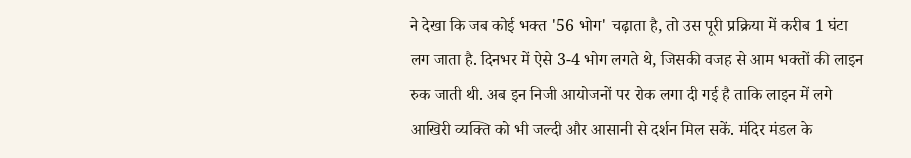ने देखा कि जब कोई भक्त '56 भोग' चढ़ाता है, तो उस पूरी प्रक्रिया में करीब 1 घंटा लग जाता है. दिनभर में ऐसे 3-4 भोग लगते थे, जिसकी वजह से आम भक्तों की लाइन रुक जाती थी. अब इन निजी आयोजनों पर रोक लगा दी गई है ताकि लाइन में लगे आखिरी व्यक्ति को भी जल्दी और आसानी से दर्शन मिल सकें. मंदिर मंडल के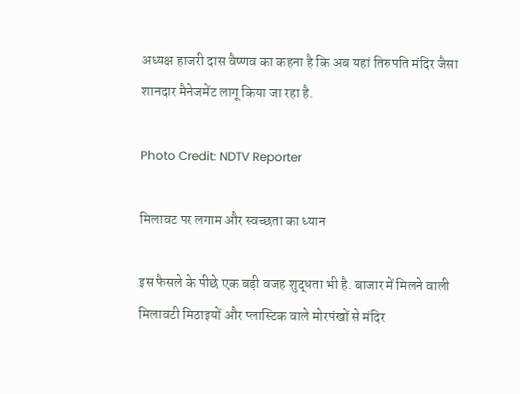अध्यक्ष हाजरी दास वैष्णव का कहना है कि अब यहां तिरुपति मंदिर जैसा शानदार मैनेजमेंट लागू किया जा रहा है.

Photo Credit: NDTV Reporter

मिलावट पर लगाम और स्वच्छता का ध्यान

इस फैसले के पीछे एक बड़ी वजह शुद्धता भी है. बाजार में मिलने वाली मिलावटी मिठाइयों और प्लास्टिक वाले मोरपंखों से मंदिर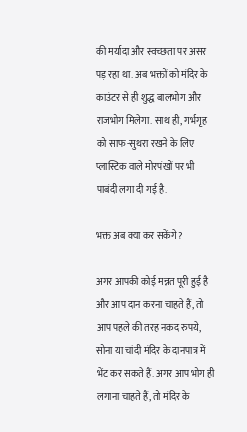की मर्यादा और स्वच्छता पर असर पड़ रहा था. अब भक्तों को मंदिर के काउंटर से ही शुद्ध बालभोग और राजभोग मिलेगा. साथ ही, गर्भगृह को साफ-सुथरा रखने के लिए प्लास्टिक वाले मोरपंखों पर भी पाबंदी लगा दी गई है.

भक्त अब क्या कर सकेंगे?

अगर आपकी कोई मन्नत पूरी हुई है और आप दान करना चाहते हैं, तो आप पहले की तरह नकद रुपये, सोना या चांदी मंदिर के दानपात्र में भेंट कर सकते हैं. अगर आप भोग ही लगाना चाहते हैं, तो मंदिर के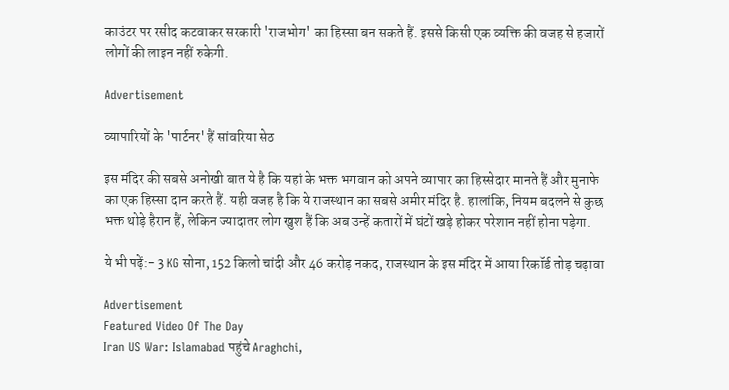काउंटर पर रसीद कटवाकर सरकारी 'राजभोग' का हिस्सा बन सकते हैं. इससे किसी एक व्यक्ति की वजह से हजारों लोगों की लाइन नहीं रुकेगी.

Advertisement

व्यापारियों के 'पार्टनर' हैं सांवरिया सेठ

इस मंदिर की सबसे अनोखी बात ये है कि यहां के भक्त भगवान को अपने व्यापार का हिस्सेदार मानते हैं और मुनाफे का एक हिस्सा दान करते हैं. यही वजह है कि ये राजस्थान का सबसे अमीर मंदिर है. हालांकि, नियम बदलने से कुछ भक्त थोड़े हैरान हैं, लेकिन ज्यादातर लोग खुश हैं कि अब उन्हें कतारों में घंटों खड़े होकर परेशान नहीं होना पड़ेगा.

ये भी पढ़ें:- 3 KG सोना, 152 किलो चांदी और 46 करोड़ नकद, राजस्थान के इस मंदिर में आया रिकॉर्ड तोड़ चढ़ावा

Advertisement
Featured Video Of The Day
Iran US War: Islamabad पहुंचे Araghchi,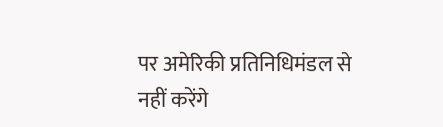पर अमेरिकी प्रतिनिधिमंडल से नहीं करेंगे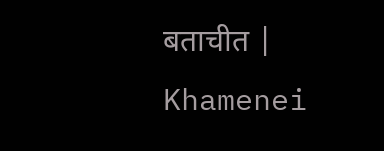बताचीत | Khamenei